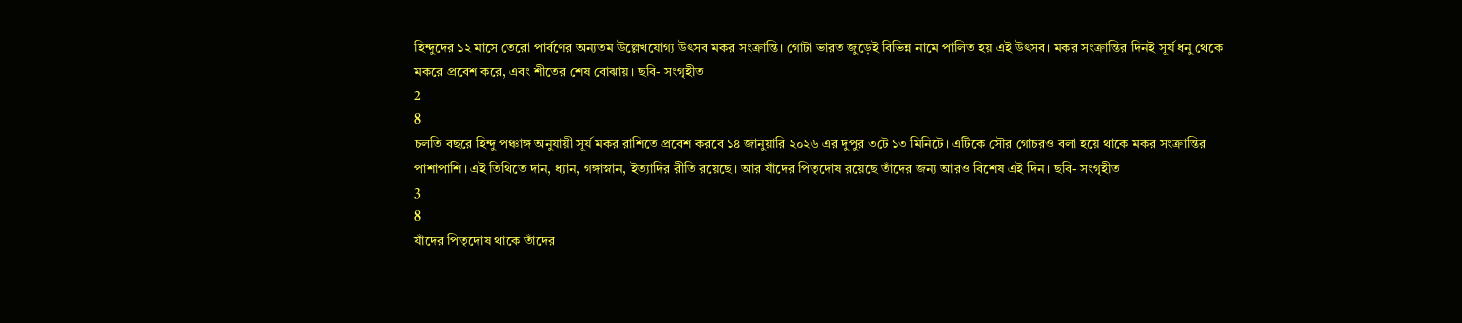হিন্দুদের ১২ মাসে তেরো পার্বণের অন্যতম উল্লেখযোগ্য উৎসব মকর সংক্রান্তি। গোটা ভারত জুড়েই বিভিন্ন নামে পালিত হয় এই উৎসব। মকর সংক্রান্তির দিনই সূর্য ধনু থেকে মকরে প্রবেশ করে, এবং শীতের শেষ বোঝায়। ছবি- সংগৃহীত
2
8
চলতি বছরে হিন্দু পঞ্চাঙ্গ অনুযায়ী সূর্য মকর রাশিতে প্রবেশ করবে ১৪ জানুয়ারি ২০২৬ এর দুপুর ৩টে ১৩ মিনিটে। এটিকে সৌর গোচরও বলা হয়ে থাকে মকর সংক্রান্তির পাশাপাশি। এই তিথিতে দান, ধ্যান, গঙ্গাস্নান, ইত্যাদির রীতি রয়েছে। আর যাঁদের পিতৃদোষ রয়েছে তাঁদের জন্য আরও বিশেষ এই দিন। ছবি- সংগৃহীত
3
8
যাঁদের পিতৃদোষ থাকে তাঁদের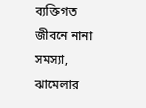ব্যক্তিগত জীবনে নানা সমস্যা, ঝামেলার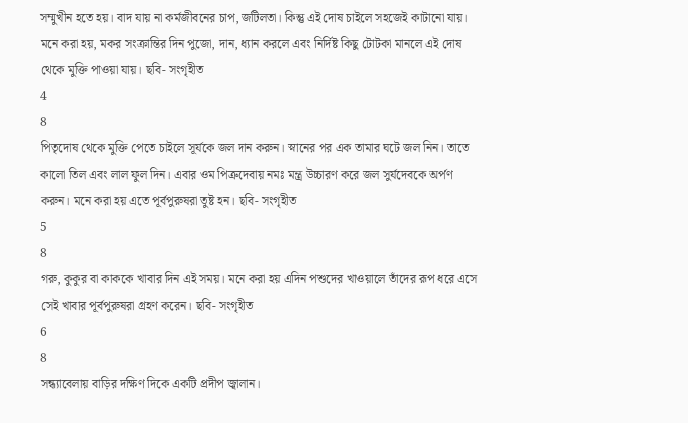সম্মুখীন হতে হয়। বাদ যায় না কর্মজীবনের চাপ, জটিলতা। কিন্তু এই দোষ চাইলে সহজেই কাটানো যায়। মনে করা হয়, মকর সংক্রান্তির দিন পুজো, দান, ধ্যান করলে এবং নির্দিষ্ট কিছু টোটকা মানলে এই দোষ থেকে মুক্তি পাওয়া যায়। ছবি- সংগৃহীত
4
8
পিতৃদোষ থেকে মুক্তি পেতে চাইলে সূর্যকে জল দান করুন। স্নানের পর এক তামার ঘটে জল নিন। তাতে কালো তিল এবং লাল ফুল দিন। এবার ওম পিত্রুদেবায় নমঃ মন্ত্র উচ্চারণ করে জল সুর্যদেবকে অর্পণ করুন। মনে করা হয় এতে পূর্বপুরুষরা তুষ্ট হন। ছবি- সংগৃহীত
5
8
গরু, কুকুর বা কাককে খাবার দিন এই সময়। মনে করা হয় এদিন পশুদের খাওয়ালে তাঁদের রূপ ধরে এসে সেই খাবার পূর্বপুরুষরা গ্রহণ করেন। ছবি- সংগৃহীত
6
8
সন্ধ্যাবেলায় বাড়ির দক্ষিণ দিকে একটি প্রদীপ জ্বালান।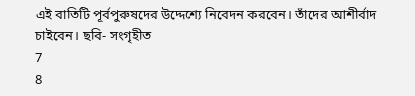এই বাতিটি পূর্বপুরুষদের উদ্দেশ্যে নিবেদন করবেন। তাঁদের আশীর্বাদ চাইবেন। ছবি- সংগৃহীত
7
8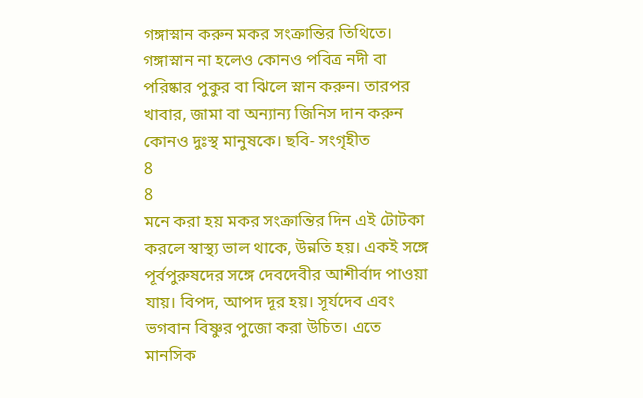গঙ্গাস্নান করুন মকর সংক্রান্তির তিথিতে। গঙ্গাস্নান না হলেও কোনও পবিত্র নদী বা পরিষ্কার পুকুর বা ঝিলে স্নান করুন। তারপর খাবার, জামা বা অন্যান্য জিনিস দান করুন কোনও দুঃস্থ মানুষকে। ছবি- সংগৃহীত
8
8
মনে করা হয় মকর সংক্রান্তির দিন এই টোটকা করলে স্বাস্থ্য ভাল থাকে, উন্নতি হয়। একই সঙ্গে পূর্বপুরুষদের সঙ্গে দেবদেবীর আশীর্বাদ পাওয়া যায়। বিপদ, আপদ দূর হয়। সূর্যদেব এবং ভগবান বিষ্ণুর পুজো করা উচিত। এতে মানসিক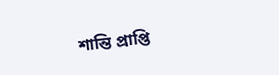শান্তি প্রাপ্তি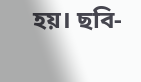হয়। ছবি-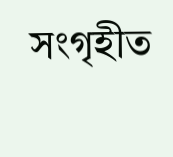সংগৃহীত